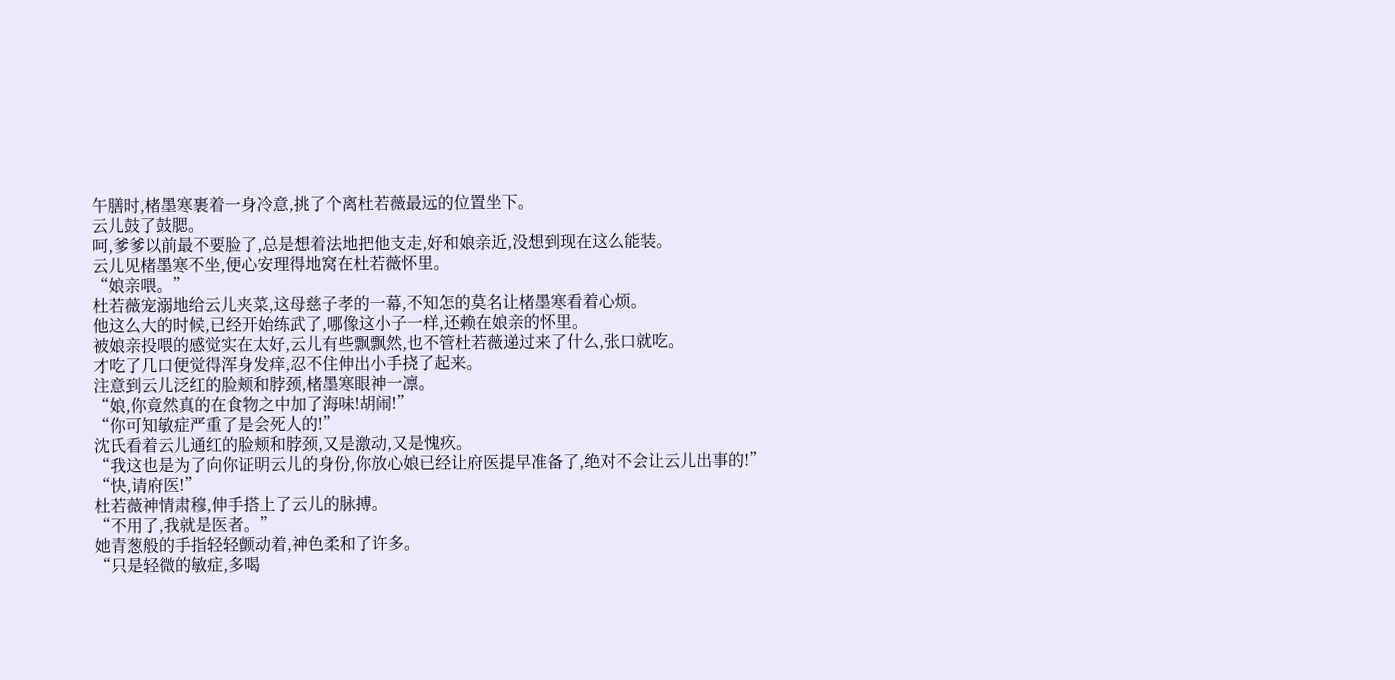午膳时,楮墨寒裹着一身冷意,挑了个离杜若薇最远的位置坐下。
云儿鼓了鼓腮。
呵,爹爹以前最不要脸了,总是想着法地把他支走,好和娘亲近,没想到现在这么能装。
云儿见楮墨寒不坐,便心安理得地窝在杜若薇怀里。
“娘亲喂。”
杜若薇宠溺地给云儿夹菜,这母慈子孝的一幕,不知怎的莫名让楮墨寒看着心烦。
他这么大的时候,已经开始练武了,哪像这小子一样,还赖在娘亲的怀里。
被娘亲投喂的感觉实在太好,云儿有些飘飘然,也不管杜若薇递过来了什么,张口就吃。
才吃了几口便觉得浑身发痒,忍不住伸出小手挠了起来。
注意到云儿泛红的脸颊和脖颈,楮墨寒眼神一凛。
“娘,你竟然真的在食物之中加了海味!胡闹!”
“你可知敏症严重了是会死人的!”
沈氏看着云儿通红的脸颊和脖颈,又是激动,又是愧疚。
“我这也是为了向你证明云儿的身份,你放心娘已经让府医提早准备了,绝对不会让云儿出事的!”
“快,请府医!”
杜若薇神情肃穆,伸手搭上了云儿的脉搏。
“不用了,我就是医者。”
她青葱般的手指轻轻颤动着,神色柔和了许多。
“只是轻微的敏症,多喝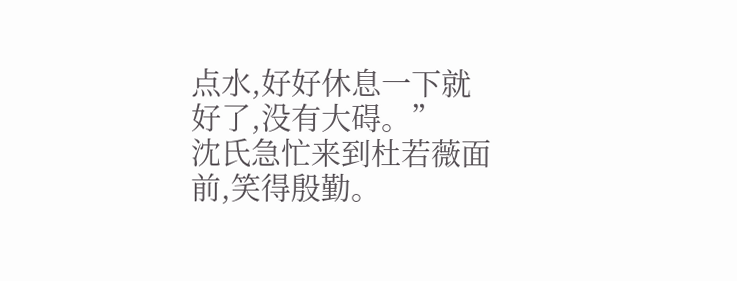点水,好好休息一下就好了,没有大碍。”
沈氏急忙来到杜若薇面前,笑得殷勤。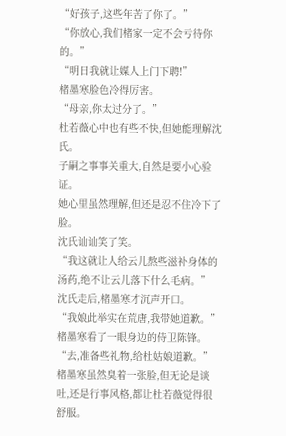“好孩子,这些年苦了你了。”
“你放心,我们楮家一定不会亏待你的。”
“明日我就让媒人上门下聘!”
楮墨寒脸色冷得厉害。
“母亲,你太过分了。”
杜若薇心中也有些不快,但她能理解沈氏。
子嗣之事事关重大,自然是要小心验证。
她心里虽然理解,但还是忍不住冷下了脸。
沈氏讪讪笑了笑。
“我这就让人给云儿熬些滋补身体的汤药,绝不让云儿落下什么毛病。”
沈氏走后,楮墨寒才沉声开口。
“我娘此举实在荒唐,我带她道歉。”
楮墨寒看了一眼身边的侍卫陈锋。
“去,准备些礼物,给杜姑娘道歉。”
楮墨寒虽然臭着一张脸,但无论是谈吐,还是行事风格,都让杜若薇觉得很舒服。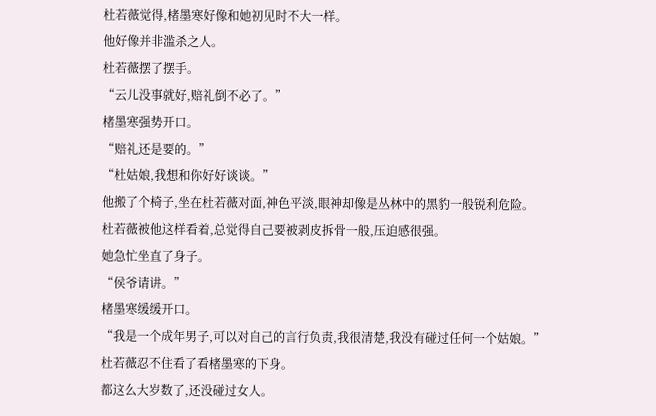杜若薇觉得,楮墨寒好像和她初见时不大一样。
他好像并非滥杀之人。
杜若薇摆了摆手。
“云儿没事就好,赔礼倒不必了。”
楮墨寒强势开口。
“赔礼还是要的。”
“杜姑娘,我想和你好好谈谈。”
他搬了个椅子,坐在杜若薇对面,神色平淡,眼神却像是丛林中的黑豹一般锐利危险。
杜若薇被他这样看着,总觉得自己要被剥皮拆骨一般,压迫感很强。
她急忙坐直了身子。
“侯爷请讲。”
楮墨寒缓缓开口。
“我是一个成年男子,可以对自己的言行负责,我很清楚,我没有碰过任何一个姑娘。”
杜若薇忍不住看了看楮墨寒的下身。
都这么大岁数了,还没碰过女人。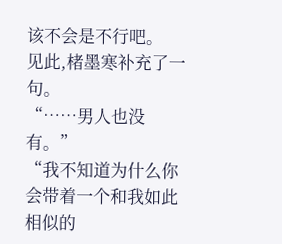该不会是不行吧。
见此,楮墨寒补充了一句。
“……男人也没有。”
“我不知道为什么你会带着一个和我如此相似的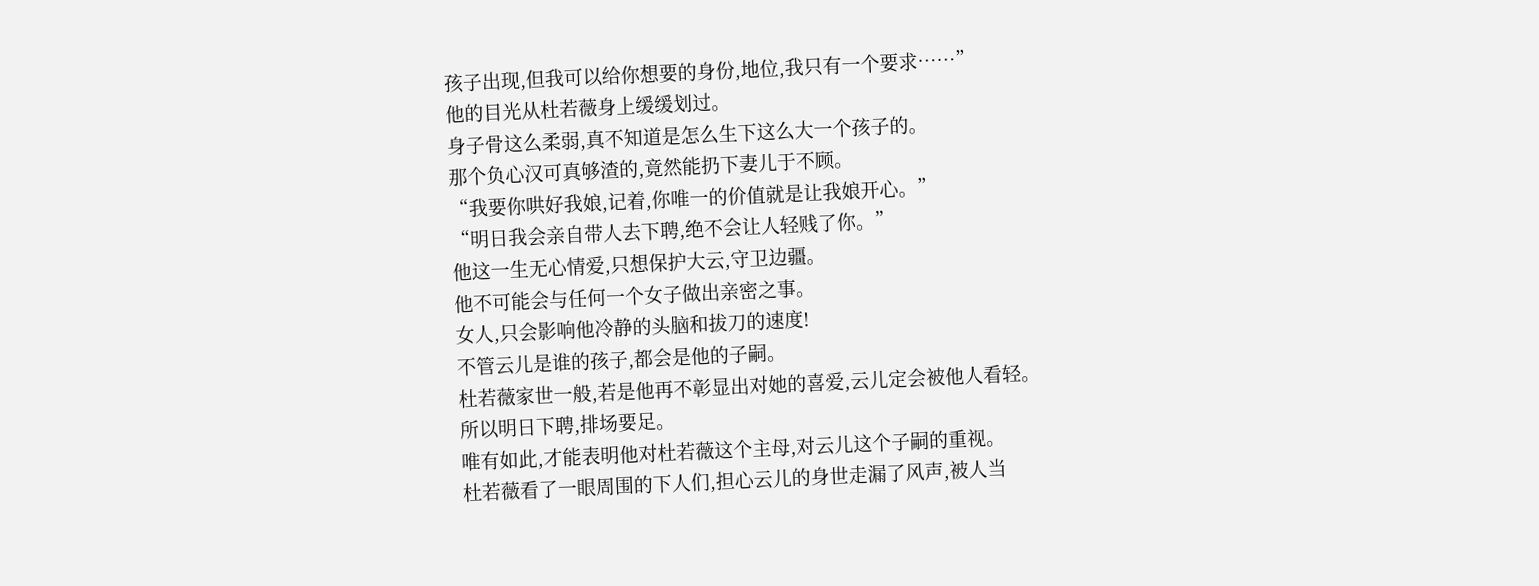孩子出现,但我可以给你想要的身份,地位,我只有一个要求……”
他的目光从杜若薇身上缓缓划过。
身子骨这么柔弱,真不知道是怎么生下这么大一个孩子的。
那个负心汉可真够渣的,竟然能扔下妻儿于不顾。
“我要你哄好我娘,记着,你唯一的价值就是让我娘开心。”
“明日我会亲自带人去下聘,绝不会让人轻贱了你。”
他这一生无心情爱,只想保护大云,守卫边疆。
他不可能会与任何一个女子做出亲密之事。
女人,只会影响他冷静的头脑和拔刀的速度!
不管云儿是谁的孩子,都会是他的子嗣。
杜若薇家世一般,若是他再不彰显出对她的喜爱,云儿定会被他人看轻。
所以明日下聘,排场要足。
唯有如此,才能表明他对杜若薇这个主母,对云儿这个子嗣的重视。
杜若薇看了一眼周围的下人们,担心云儿的身世走漏了风声,被人当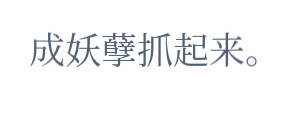成妖孽抓起来。